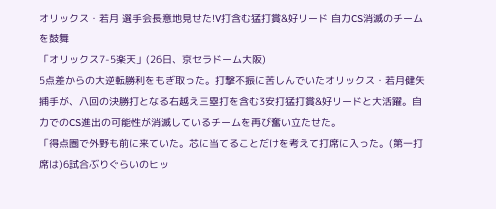オリックス・若月 選手会長意地見せた!V打含む猛打賞&好リード 自力CS消滅のチームを鼓舞
「オリックス7-5楽天」(26日、京セラドーム大阪)
5点差からの大逆転勝利をもぎ取った。打撃不振に苦しんでいたオリックス・若月健矢捕手が、八回の決勝打となる右越え三塁打を含む3安打猛打賞&好リードと大活躍。自力でのCS進出の可能性が消滅しているチームを再び奮い立たせた。
「得点圏で外野も前に来ていた。芯に当てることだけを考えて打席に入った。(第一打席は)6試合ぶりぐらいのヒッ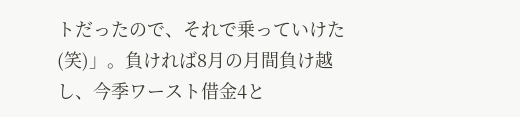トだったので、それで乗っていけた(笑)」。負ければ8月の月間負け越し、今季ワースト借金4と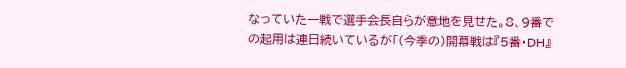なっていた一戦で選手会長自らが意地を見せた。8、9番での起用は連日続いているが「(今季の)開幕戦は『5番・DH』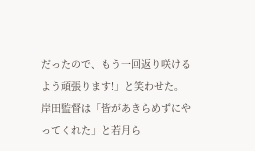だったので、もう一回返り咲けるよう頑張ります!」と笑わせた。
岸田監督は「皆があきらめずにやってくれた」と若月ら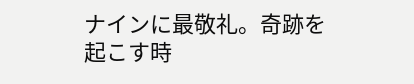ナインに最敬礼。奇跡を起こす時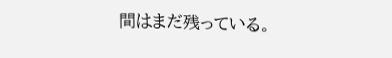間はまだ残っている。